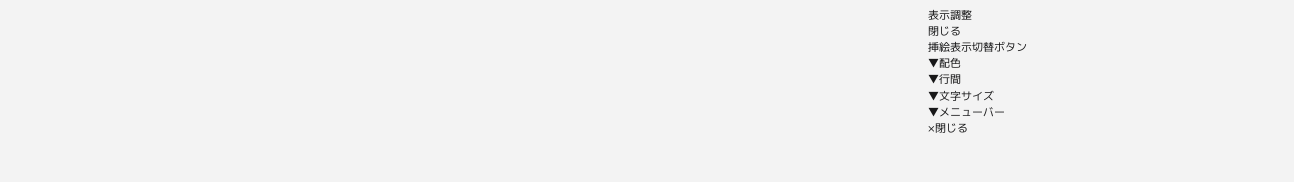表示調整
閉じる
挿絵表示切替ボタン
▼配色
▼行間
▼文字サイズ
▼メニューバー
×閉じる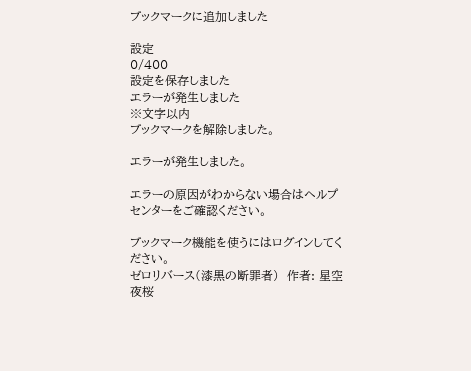ブックマークに追加しました

設定
0/400
設定を保存しました
エラーが発生しました
※文字以内
ブックマークを解除しました。

エラーが発生しました。

エラーの原因がわからない場合はヘルプセンターをご確認ください。

ブックマーク機能を使うにはログインしてください。
ゼロリバース(漆黒の断罪者)  作者: 星空夜桜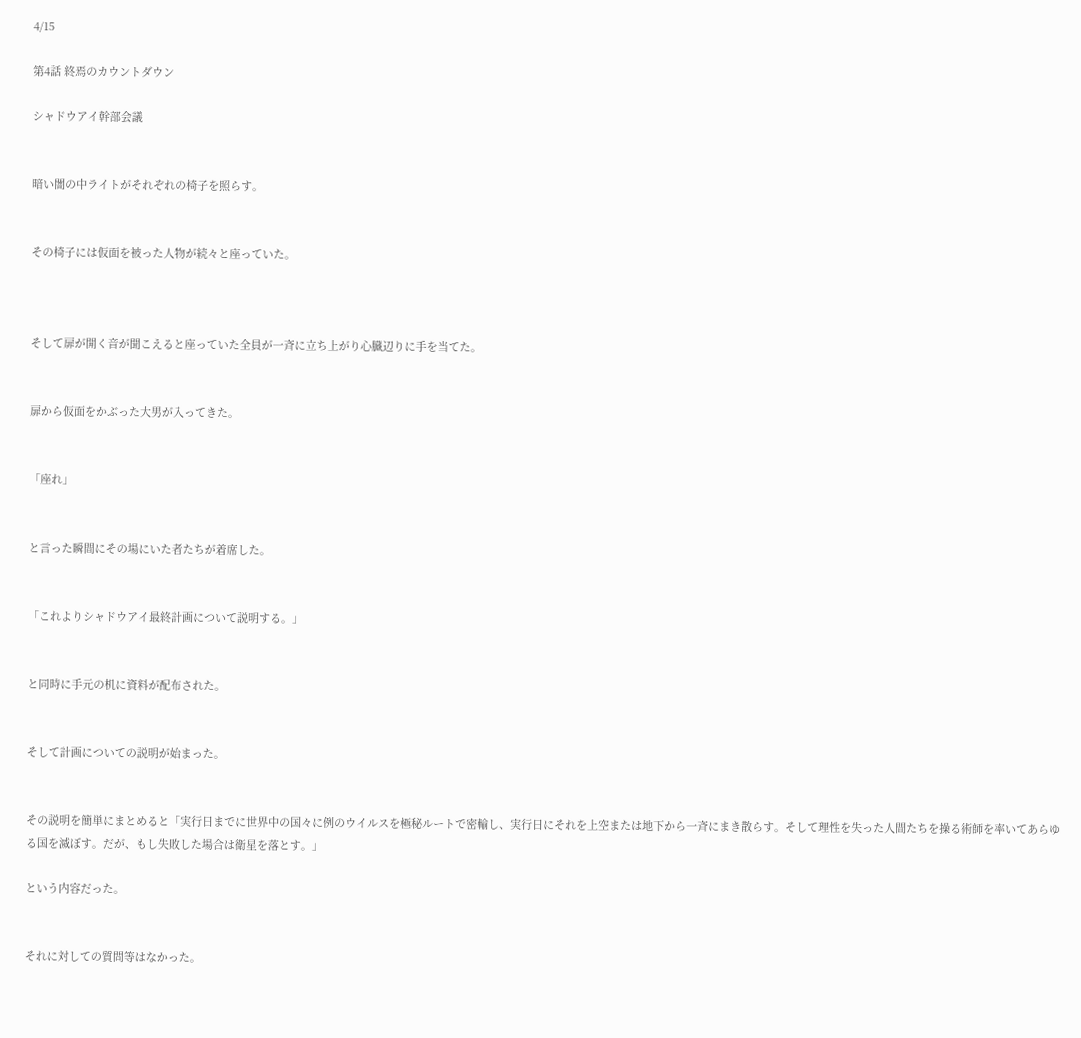4/15

第4話 終焉のカウントダウン

シャドウアイ幹部会議


暗い闇の中ライトがそれぞれの椅子を照らす。


その椅子には仮面を被った人物が続々と座っていた。



そして扉が開く音が聞こえると座っていた全員が一斉に立ち上がり心臓辺りに手を当てた。


扉から仮面をかぶった大男が入ってきた。


「座れ」


と言った瞬間にその場にいた者たちが着席した。


「これよりシャドウアイ最終計画について説明する。」


と同時に手元の机に資料が配布された。


そして計画についての説明が始まった。


その説明を簡単にまとめると「実行日までに世界中の国々に例のウイルスを極秘ルートで密輸し、実行日にそれを上空または地下から一斉にまき散らす。そして理性を失った人間たちを操る術師を率いてあらゆる国を滅ぼす。だが、もし失敗した場合は衛星を落とす。」

という内容だった。


それに対しての質問等はなかった。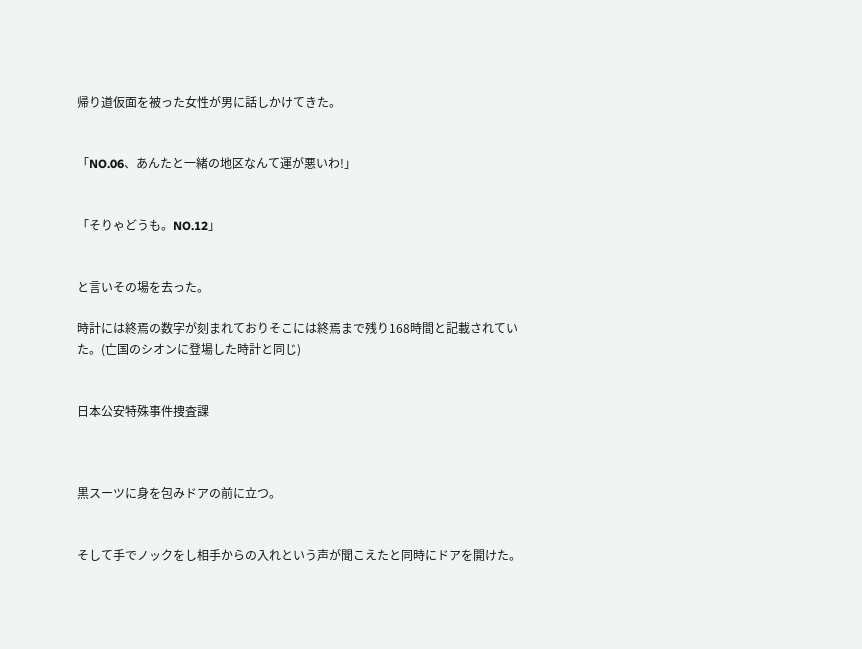帰り道仮面を被った女性が男に話しかけてきた。


「NO.06、あんたと一緒の地区なんて運が悪いわ!」


「そりゃどうも。NO.12」


と言いその場を去った。

時計には終焉の数字が刻まれておりそこには終焉まで残り168時間と記載されていた。(亡国のシオンに登場した時計と同じ)


日本公安特殊事件捜査課



黒スーツに身を包みドアの前に立つ。


そして手でノックをし相手からの入れという声が聞こえたと同時にドアを開けた。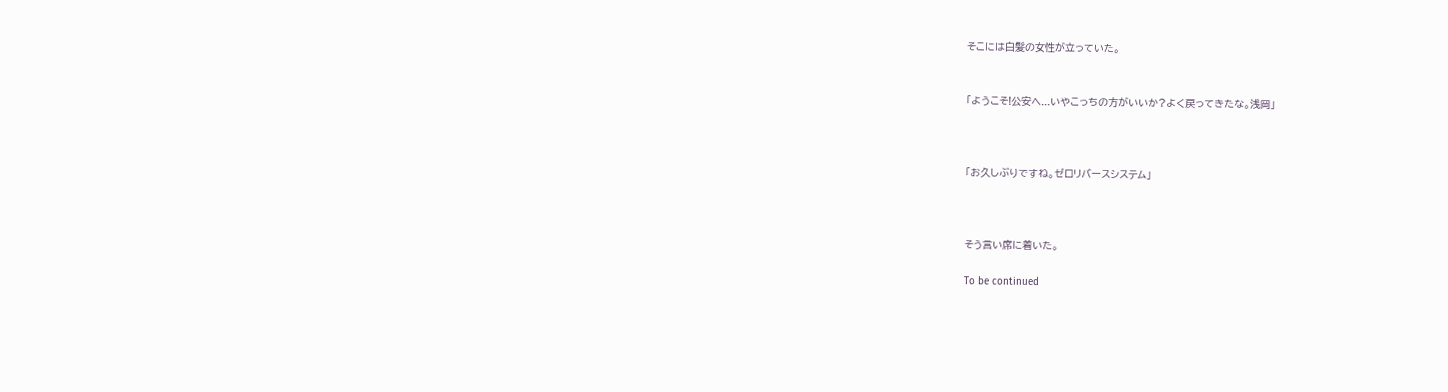そこには白髪の女性が立っていた。


「ようこそ!公安へ...いやこっちの方がいいか?よく戻ってきたな。浅岡」



「お久しぶりですね。ゼロリバースシステム」



そう言い席に着いた。

To be continued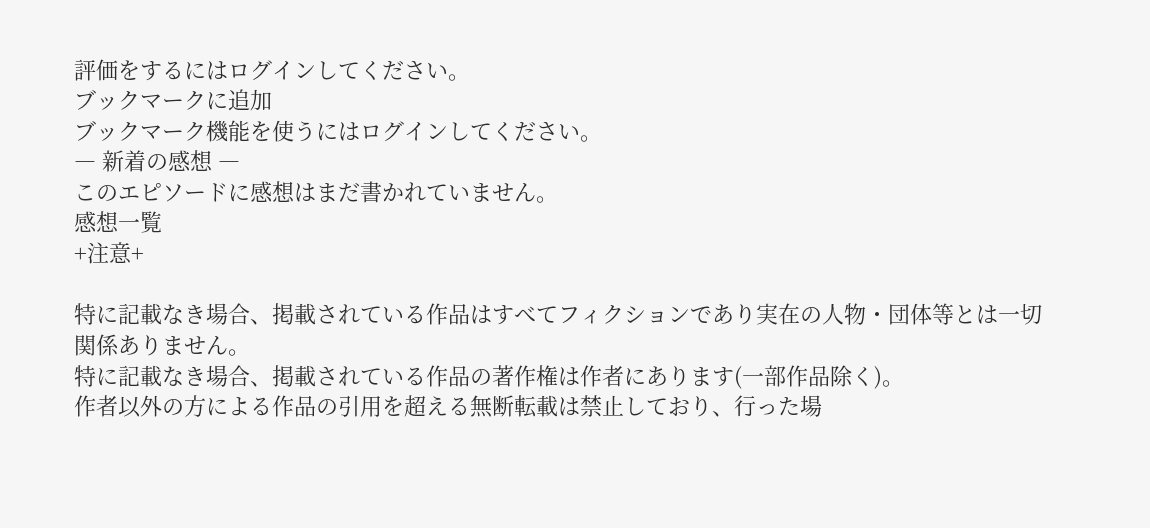評価をするにはログインしてください。
ブックマークに追加
ブックマーク機能を使うにはログインしてください。
― 新着の感想 ―
このエピソードに感想はまだ書かれていません。
感想一覧
+注意+

特に記載なき場合、掲載されている作品はすべてフィクションであり実在の人物・団体等とは一切関係ありません。
特に記載なき場合、掲載されている作品の著作権は作者にあります(一部作品除く)。
作者以外の方による作品の引用を超える無断転載は禁止しており、行った場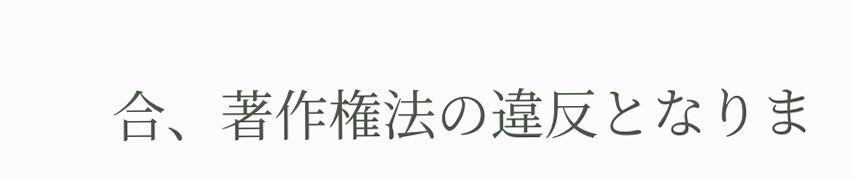合、著作権法の違反となりま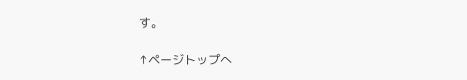す。

↑ページトップへ